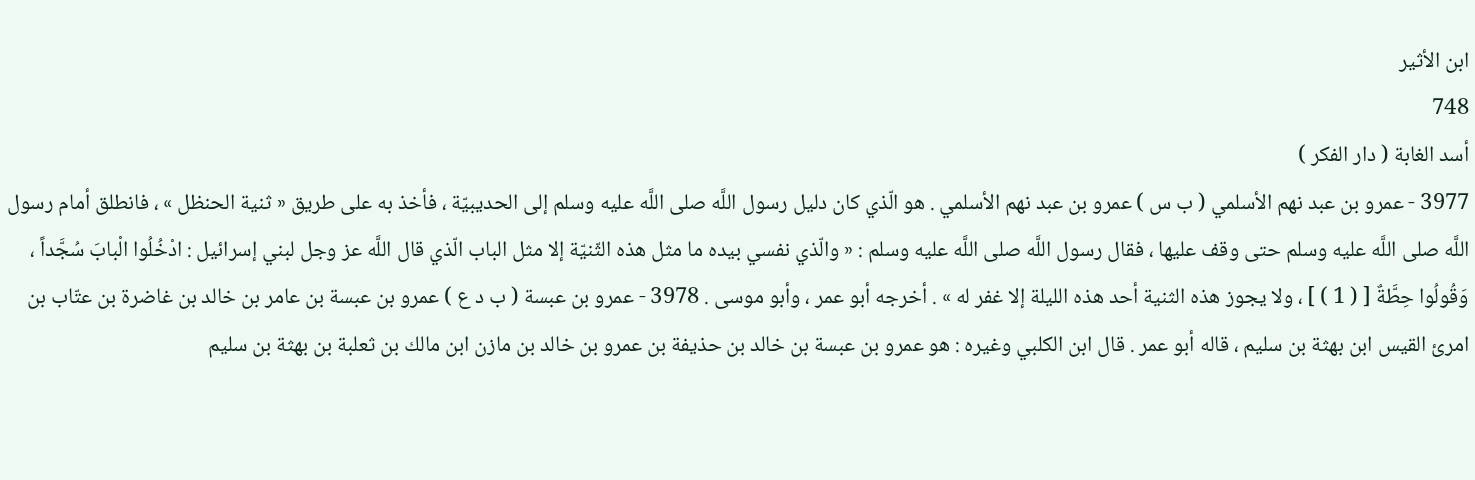ابن الأثير
748
أسد الغابة ( دار الفكر )
3977 - عمرو بن عبد نهم الأسلمي ( ب س ) عمرو بن عبد نهم الأسلمي . هو الّذي كان دليل رسول اللَّه صلى اللَّه عليه وسلم إلى الحديبيّة ، فأخذ به على طريق « ثنية الحنظل » ، فانطلق أمام رسول اللَّه صلى اللَّه عليه وسلم حتى وقف عليها ، فقال رسول اللَّه صلى اللَّه عليه وسلم : « والّذي نفسي بيده ما مثل هذه الثّنيّة إلا مثل الباب الّذي قال اللَّه عز وجل لبني إسرائيل : ادْخُلُوا الْبابَ سُجَّداً ، وَقُولُوا حِطَّةٌ [ ( 1 ) ] ، ولا يجوز هذه الثنية أحد هذه الليلة إلا غفر له » . أخرجه أبو عمر ، وأبو موسى . 3978 - عمرو بن عبسة ( ب د ع ) عمرو بن عبسة بن عامر بن خالد بن غاضرة بن عتّاب بن امرئ القيس ابن بهثة بن سليم ، قاله أبو عمر . قال ابن الكلبي وغيره : هو عمرو بن عبسة بن خالد بن حذيفة بن عمرو بن خالد بن مازن ابن مالك بن ثعلبة بن بهثة بن سليم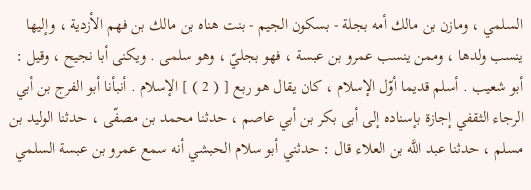السلمي ، ومازن بن مالك أمه بجلة - بسكون الجيم - بنت هناه بن مالك بن فهم الأزدية ، وإليها ينسب ولدها ، وممن ينسب عمرو بن عبسة ، فهو بجليّ ، وهو سلمى . ويكنى أبا نجيح ، وقيل : أبو شعيب . أسلم قديما أوّل الإسلام ، كان يقال هو ربع [ ( 2 ) ] الإسلام . أنبأنا أبو الفرج بن أبي الرجاء الثقفي إجازة بإسناده إلى أبى بكر بن أبي عاصم ، حدثنا محمد بن مصفّى ، حدثنا الوليد بن مسلم ، حدثنا عبد اللَّه بن العلاء قال : حدثني أبو سلام الحبشي أنه سمع عمرو بن عبسة السلمي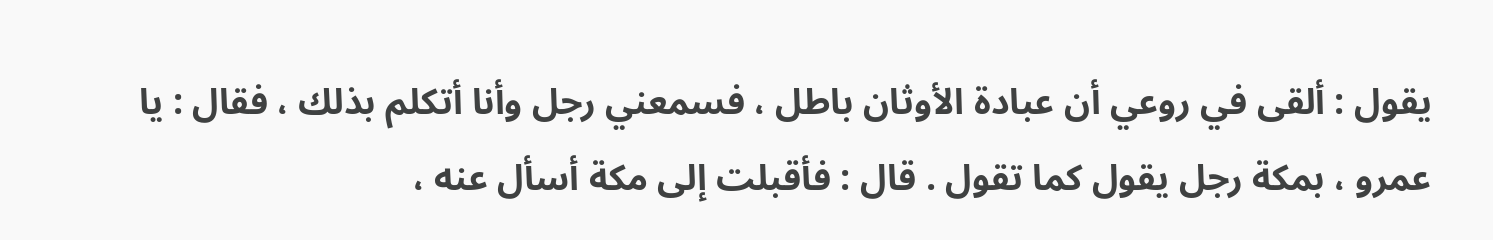يقول : ألقى في روعي أن عبادة الأوثان باطل ، فسمعني رجل وأنا أتكلم بذلك ، فقال : يا عمرو ، بمكة رجل يقول كما تقول . قال : فأقبلت إلى مكة أسأل عنه ،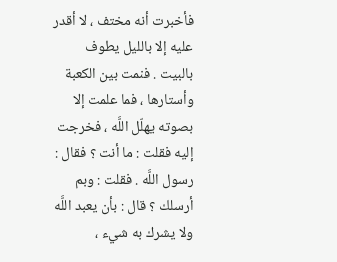فأخبرت أنه مختف ، لا أقدر عليه إلا بالليل يطوف بالبيت . فنمت بين الكعبة وأستارها ، فما علمت إلا بصوته يهلّل اللَّه ، فخرجت إليه فقلت : ما أنت ؟ فقال : رسول اللَّه . فقلت : وبم أرسلك ؟ قال : بأن يعبد اللَّه ولا يشرك به شيء ،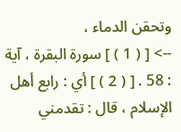وتحقن الدماء ،
--> [ ( 1 ) ] سورة البقرة ، آية : 58 . [ ( 2 ) ] أي : رابع أهل الإسلام ، قال : تقدمني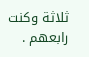ثلاثة وكنت رابعهم .